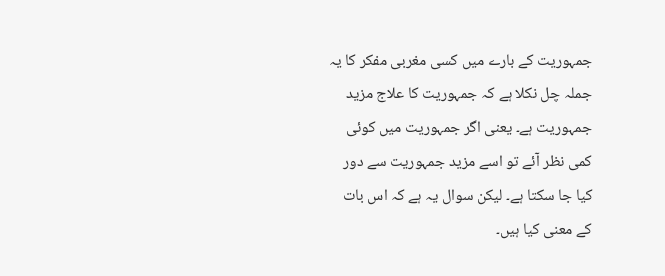جمہوریت کے بارے میں کسی مغربی مفکر کا یہ جملہ چل نکلا ہے کہ جمہوریت کا علاج مزید جمہوریت ہے۔ یعنی اگر جمہوریت میں کوئی کمی نظر آئے تو اسے مزید جمہوریت سے دور کیا جا سکتا ہے۔ لیکن سوال یہ ہے کہ اس بات کے معنی کیا ہیں۔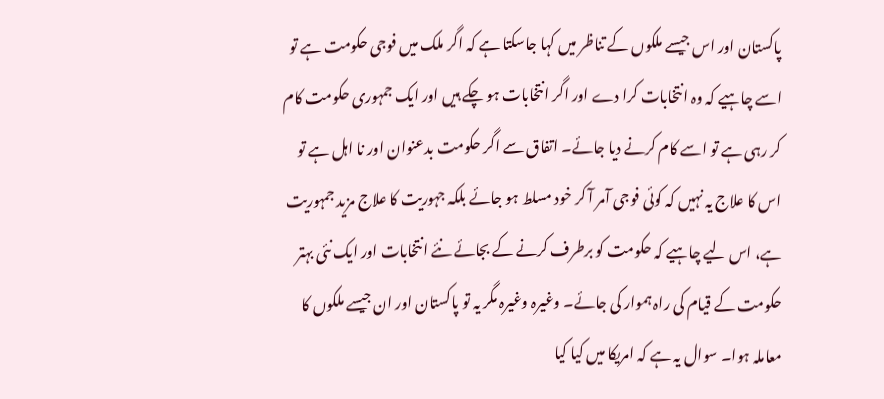پاکستان اور اس جیسے ملکوں کے تناظر میں کہا جاسکتا ہے کہ اگر ملک میں فوجی حکومت ہے تو اسے چاہیے کہ وہ انتخابات کرا دے اور اگر انتخابات ہو چکے ہیں اور ایک جمہوری حکومت کام کر رہی ہے تو اسے کام کرنے دیا جائے۔ اتفاق سے اگر حکومت بدعنوان اور نا اہل ہے تو اس کا علاج یہ نہیں کہ کوئی فوجی آمر آ کر خود مسلط ہو جائے بلکہ جہوریت کا علاج مزید جمہوریت ہے، اس لیے چاہیے کہ حکومت کو برطرف کرنے کے بجائے نئے انتخابات اور ایک نئی بہتر حکومت کے قیام کی راہ ہموار کی جائے۔ وغیرہ وغیرہ مگر یہ تو پاکستان اور ان جیسے ملکوں کا معاملہ ہوا۔ سوال یہ ہے کہ امریکا میں کیا کیا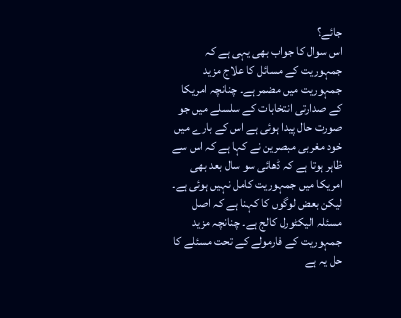جائے؟
اس سوال کا جواب بھی یہی ہے کہ جمہوریت کے مسائل کا علاج مزید جمہوریت میں مضمر ہے۔ چنانچہ امریکا کے صدارتی انتخابات کے سلسلے میں جو صورت حال پیدا ہوئی ہے اس کے بارے میں خود مغربی مبصرین نے کہا ہے کہ اس سے ظاہر ہوتا ہے کہ ڈھائی سو سال بعد بھی امریکا میں جمہوریت کامل نہیں ہوئی ہے۔ لیکن بعض لوگوں کا کہنا ہے کہ اصل مسئلہ الیکٹورل کالج ہے۔ چنانچہ مزید جمہوریت کے فارمولے کے تحت مسئلے کا حل یہ ہے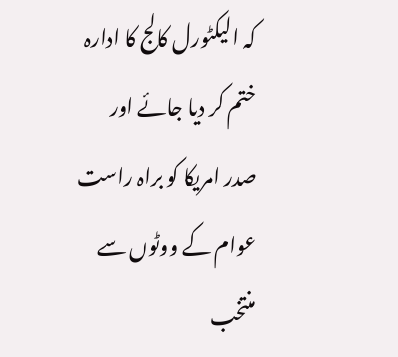کہ الیکٹورل کالج کا ادارہ ختم کر دیا جائے اور صدر امریکا کو براہ راست عوام کے ووٹوں سے منتخب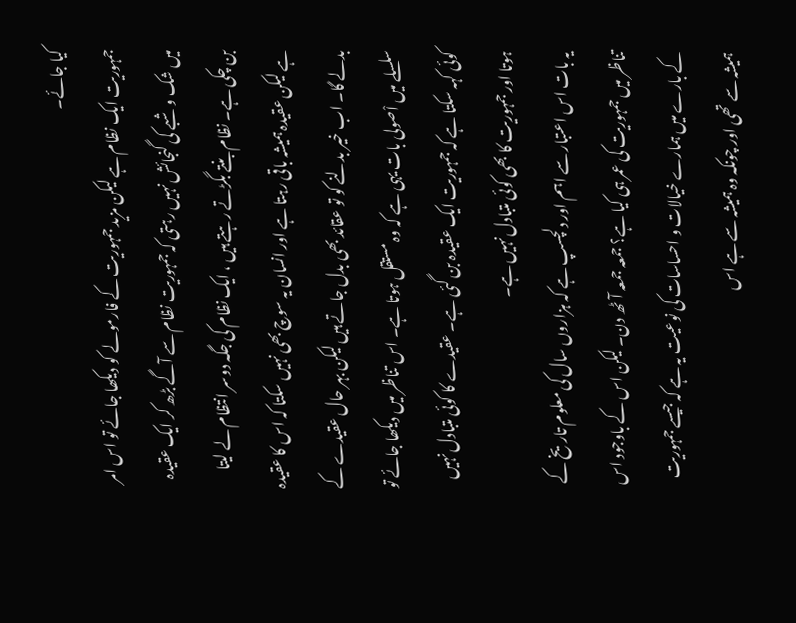کیا جائے۔
جمہوریت ایک نظام ہے لیکن مزید جمہوریت کے فارمولے کو دیکھا جائے تو اس امر میں شک و شبے کی گنجائش نہیں رہتی کہ جمہوریت نظام سے آگے بڑھ کر ایک عقیدہ بن چکی ہے۔ نظام بنتے بگڑتے رہتے ہیں ، ایک نظام کی جگہ دوسر انتظام لے لیتا ہے لیکن عقیدہ ہمیشہ باقی رہتا ہے اور انسان یہ سوچ بھی نہیں سکتا کہ اس کا عقیدہ بدلے گا۔ اب خیر بدلنے کو تو عقائد بھی بدل جاتے ہیں لیکن بہر حال عقیدے کے سلسلے میں اْصولی بات یہی ہے کہ وہ مستقل ہوتا ہے۔ اس تناظر میں دیکھا جائے تو کوئی کہہ سکتا ہے کہ جمہوریت ایک عقیدہ بن گئی ہے۔ عقیدے کا کوئی متبادل نہیں ہوتا اور جمہوریت کا بھی کوئی متبادل نہیں ہے۔
یہ بات اس اعتبار سے اہم اور دلچسپ ہے کہ ہزاروں سال کی معلوم تاریخ کے تناظر میں جمہوریت کی عمر ہی کیا ہے؟ جمعہ جمعہ آٹھ دن۔ لیکن اس کے باوجود اس کے بارے میں ہمارے خیالات و احساسات کی نوعیت یہ ہے کہ جیسے جمہوریت ہمیشہ سے تھی اور چونکہ وہ ہمیشہ سے ہے اس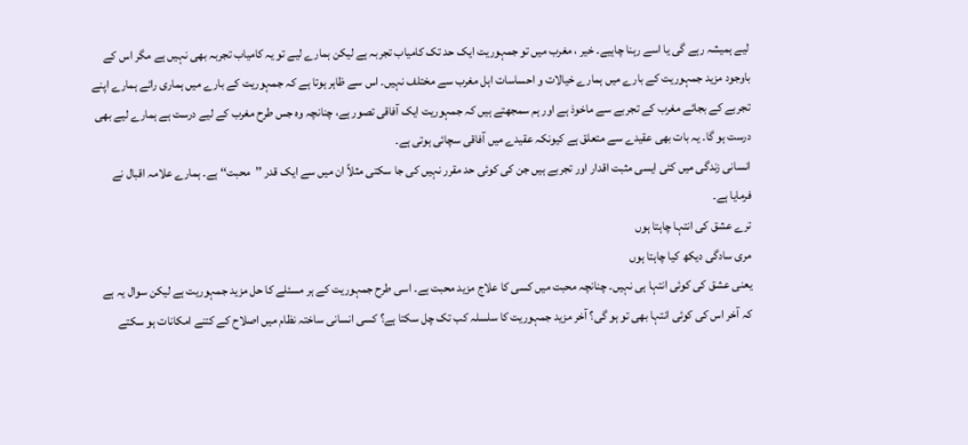لیے ہمیشہ رہے گی یا اسے رہنا چاہیے۔ خیر ، مغرب میں تو جمہوریت ایک حد تک کامیاب تجربہ ہے لیکن ہمارے لیے تو یہ کامیاب تجربہ بھی نہیں ہے مگر اس کے باوجود مزید جمہوریت کے بارے میں ہمارے خیالات و احساسات اہل مغرب سے مختلف نہیں۔ اس سے ظاہر ہوتا ہے کہ جمہوریت کے بارے میں ہماری رائے ہمارے اپنے تجربے کے بجائے مغرب کے تجربے سے ماخوذ ہے اور ہم سمجھتے ہیں کہ جمہوریت ایک آفاقی تصور ہے، چنانچہ وہ جس طرح مغرب کے لیے درست ہے ہمارے لیے بھی درست ہو گا۔ یہ بات بھی عقیدے سے متعلق ہے کیونکہ عقیدے میں آفاقی سچائی ہوتی ہے۔
انسانی زندگی میں کئی ایسی مثبت اقدار اور تجربے ہیں جن کی کوئی حد مقرر نہیں کی جا سکتی مثلاً ان میں سے ایک قدر ’’محبت‘‘ ہے۔ ہمارے علامہ اقبال نے فرمایا ہے۔
ترے عشق کی انتہا چاہتا ہوں
مری سادگی دیکھ کیا چاہتا ہوں
یعنی عشق کی کوئی انتہا ہی نہیں۔ چنانچہ محبت میں کسی کا علاج مزید محبت ہے۔ اسی طرح جمہوریت کے ہر مسئلے کا حل مزید جمہوریت ہے لیکن سوال یہ ہے کہ آخر اس کی کوئی انتہا بھی تو ہو گی؟ آخر مزید جمہوریت کا سلسلہ کب تک چل سکتا ہے؟ کسی انسانی ساختہ نظام میں اصلاح کے کتنے امکانات ہو سکتے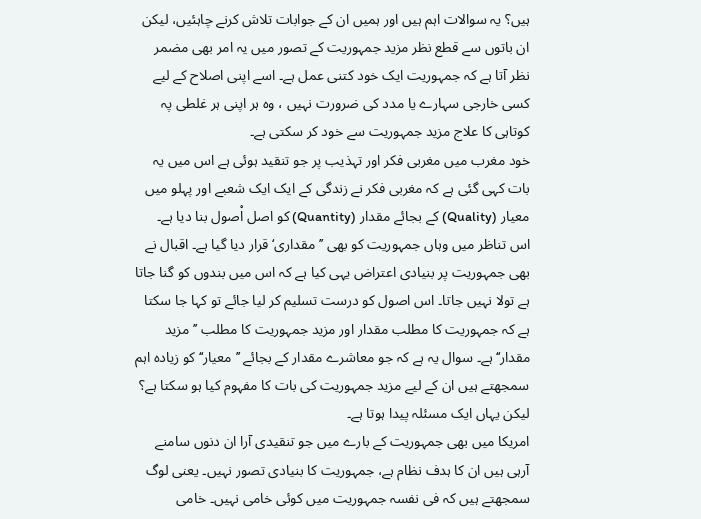ہیں؟ یہ سوالات اہم ہیں اور ہمیں ان کے جوابات تلاش کرنے چاہئیں، لیکن ان باتوں سے قطع نظر مزید جمہوریت کے تصور میں یہ امر بھی مضمر نظر آتا ہے کہ جمہوریت ایک خود کتنی عمل ہے۔ اسے اپنی اصلاح کے لیے کسی خارجی سہارے یا مدد کی ضرورت نہیں ، وہ ہر اپنی ہر غلطی پہ کوتاہی کا علاج مزید جمہوریت سے خود کر سکتی ہے۔
خود مغرب میں مغربی فکر اور تہذیب پر جو تنقید ہوئی ہے اس میں یہ بات کہی گئی ہے کہ مغربی فکر نے زندگی کے ایک ایک شعبے اور پہلو میں معیار (Quality) کے بجائے مقدار (Quantity) کو اصل اْصول بنا دیا ہے۔ اس تناظر میں وہاں جمہوریت کو بھی ’’مقداری‘ قرار دیا گیا ہے۔ اقبال نے بھی جمہوریت پر بنیادی اعتراض یہی کیا ہے کہ اس میں بندوں کو گنا جاتا ہے تولا نہیں جاتا۔ اس اصول کو درست تسلیم کر لیا جائے تو کہا جا سکتا ہے کہ جمہوریت کا مطلب مقدار اور مزید جمہوریت کا مطلب ’’مزید مقدار‘‘ ہے۔ سوال یہ ہے کہ جو معاشرے مقدار کے بجائے ’’معیار‘‘ کو زیادہ اہم سمجھتے ہیں ان کے لیے مزید جمہوریت کی بات کا مفہوم کیا ہو سکتا ہے؟ لیکن یہاں ایک مسئلہ پیدا ہوتا ہے۔
امریکا میں بھی جمہوریت کے بارے میں جو تنقیدی آرا ان دنوں سامنے آرہی ہیں ان کا ہدف نظام ہے، جمہوریت کا بنیادی تصور نہیں۔ یعنی لوگ سمجھتے ہیں کہ فی نفسہ جمہوریت میں کوئی خامی نہیں۔ خامی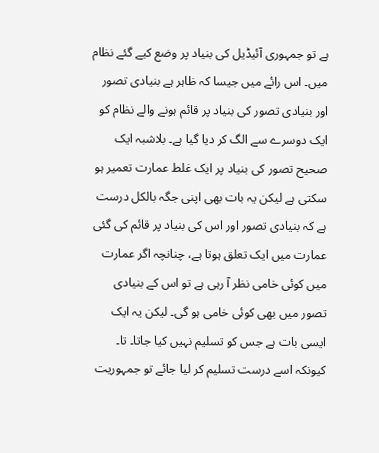ہے تو جمہوری آئیڈیل کی بنیاد پر وضع کیے گئے نظام میں۔ اس رائے میں جیسا کہ ظاہر ہے بنیادی تصور اور بنیادی تصور کی بنیاد پر قائم ہونے والے نظام کو ایک دوسرے سے الگ کر دیا گیا ہے۔ بلاشبہ ایک صحیح تصور کی بنیاد پر ایک غلط عمارت تعمیر ہو سکتی ہے لیکن یہ بات بھی اپنی جگہ بالکل درست ہے کہ بنیادی تصور اور اس کی بنیاد پر قائم کی گئی عمارت میں ایک تعلق ہوتا ہے، چنانچہ اگر عمارت میں کوئی خامی نظر آ رہی ہے تو اس کے بنیادی تصور میں بھی کوئی خامی ہو گی۔ لیکن یہ ایک ایسی بات ہے جس کو تسلیم نہیں کیا جاتا۔ تا۔ کیونکہ اسے درست تسلیم کر لیا جائے تو جمہوریت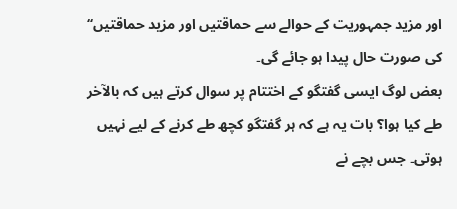اور مزید جمہوریت کے حوالے سے حماقتیں اور مزید حماقتیں‘‘ کی صورت حال پیدا ہو جائے گی۔
بعض لوگ ایسی گفتگو کے اختتام پر سوال کرتے ہیں کہ بالآخر طے کیا ہوا؟ بات یہ ہے کہ ہر گفتگو کچھ طے کرنے کے لیے نہیں ہوتی۔ جس بچے نے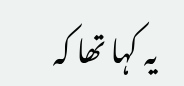یہ کہا تھا کہ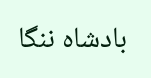بادشاہ ننگا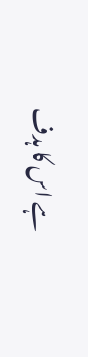ہے اس کا ہدف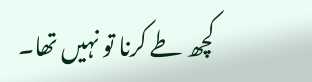کچھ طے کرنا تو نہیں تھا۔